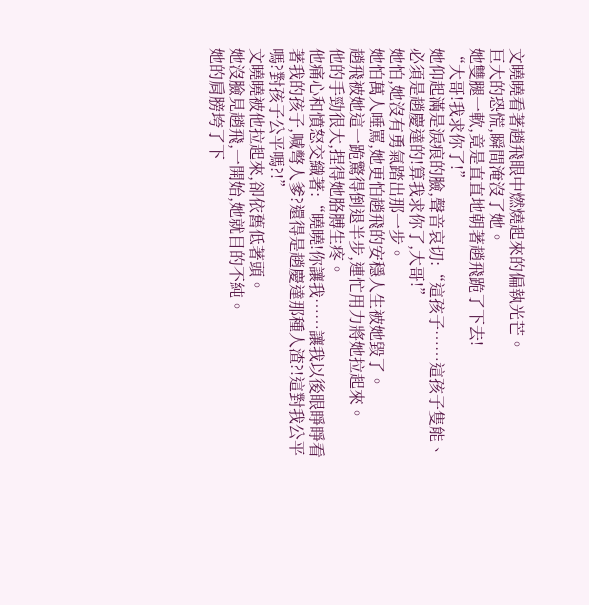文曉曉看著趙飛眼中燃燒起來的偏執光芒。
巨大的恐慌,瞬間淹沒了她。
她雙腿一軟,竟是直直地朝著趙飛跪了下去!
“大哥!我求你了!”
她仰起滿是淚痕的臉,聲音哀切:“這孩子……這孩子隻能、必須是趙慶達的!算我求你了,大哥!”
她怕,她沒有勇氣踏出那一步。
她怕萬人唾罵,她更怕趙飛的安穩人生被她毀了。
趙飛被她這一跪驚得倒退半步,連忙用力將她拉起來。
他的手勁很大,捏得她胳膊生疼。
他痛心和憤怒交織著:“曉曉!你讓我……讓我以後眼睜睜看著我的孩子,喊彆人爹?還得是趙慶達那種人渣?!這對我公平嗎?對孩子公平嗎?!”
文曉曉被他拉起來,卻依舊低著頭。
她沒臉見趙飛,一開始,她就目的不純。
她的肩膀垮了下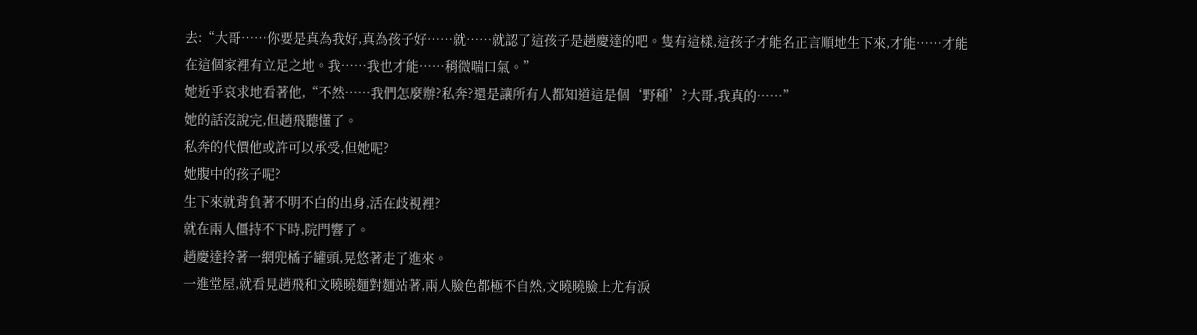去:“大哥……你要是真為我好,真為孩子好……就……就認了這孩子是趙慶達的吧。隻有這樣,這孩子才能名正言順地生下來,才能……才能在這個家裡有立足之地。我……我也才能……稍微喘口氣。”
她近乎哀求地看著他,“不然……我們怎麼辦?私奔?還是讓所有人都知道這是個‘野種’?大哥,我真的……”
她的話沒說完,但趙飛聽懂了。
私奔的代價他或許可以承受,但她呢?
她腹中的孩子呢?
生下來就背負著不明不白的出身,活在歧視裡?
就在兩人僵持不下時,院門響了。
趙慶達拎著一網兜橘子罐頭,晃悠著走了進來。
一進堂屋,就看見趙飛和文曉曉麵對麵站著,兩人臉色都極不自然,文曉曉臉上尤有淚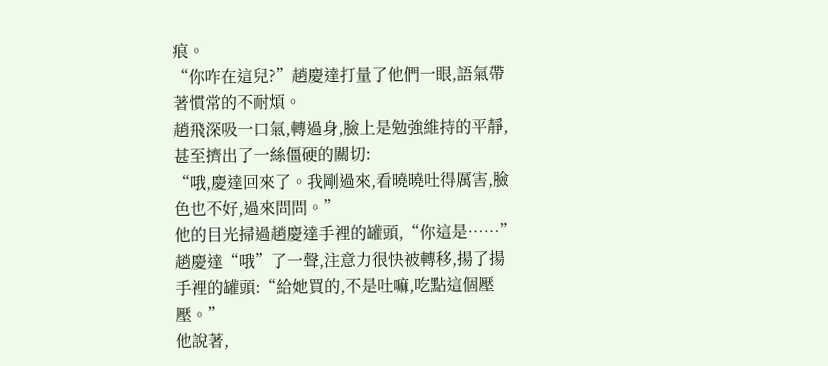痕。
“你咋在這兒?”趙慶達打量了他們一眼,語氣帶著慣常的不耐煩。
趙飛深吸一口氣,轉過身,臉上是勉強維持的平靜,甚至擠出了一絲僵硬的關切:
“哦,慶達回來了。我剛過來,看曉曉吐得厲害,臉色也不好,過來問問。”
他的目光掃過趙慶達手裡的罐頭,“你這是……”
趙慶達“哦”了一聲,注意力很快被轉移,揚了揚手裡的罐頭:“給她買的,不是吐嘛,吃點這個壓壓。”
他說著,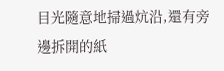目光隨意地掃過炕沿,還有旁邊拆開的紙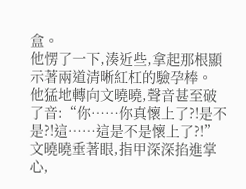盒。
他愣了一下,湊近些,拿起那根顯示著兩道清晰紅杠的驗孕棒。
他猛地轉向文曉曉,聲音甚至破了音:“你……你真懷上了?!是不是?!這……這是不是懷上了?!”
文曉曉垂著眼,指甲深深掐進掌心,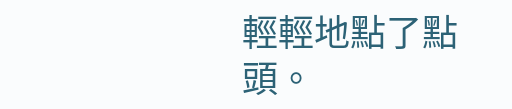輕輕地點了點頭。